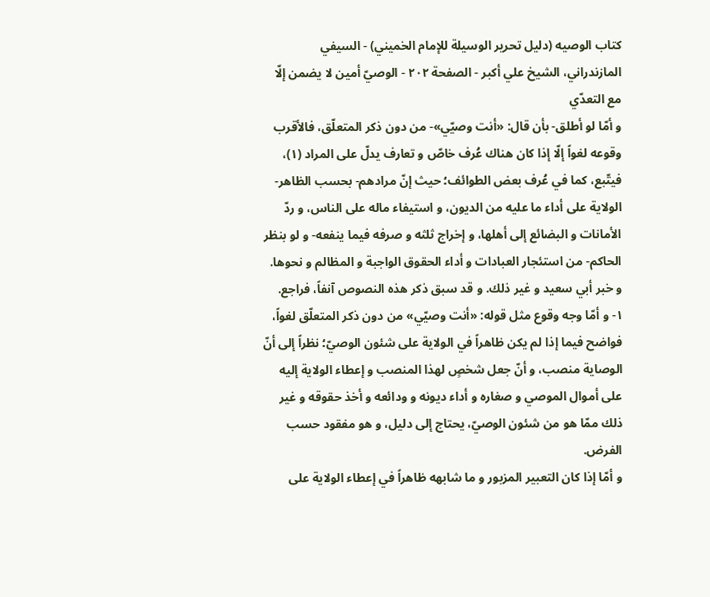كتاب الوصيه (دليل تحرير الوسيلة للإمام الخميني) - السيفي المازندراني، الشيخ علي أكبر - الصفحة ٢٠٢ - الوصيّ أمين لا يضمن إلّا مع التعدّي
و أمّا لو أطلق- بأن قال: «أنت وصيّي»- من دون ذكر المتعلّق، فالأقرب وقوعه لغواً إلّا إذا كان هناك عُرف خاصّ و تعارف يدلّ على المراد (١)، فيتّبع، كما في عُرف بعض الطوائف؛ حيث إنّ مرادهم- بحسب الظاهر- الولاية على أداء ما عليه من الديون، و استيفاء ماله على الناس، و ردّ الأمانات و البضائع إلى أهلها، و إخراج ثلثه و صرفه فيما ينفعه- و لو بنظر الحاكم- من استئجار العبادات و أداء الحقوق الواجبة و المظالم و نحوها.
و خبر أبي سعيد و غير ذلك. و قد سبق ذكر هذه النصوص آنفاً، فراجع.
١- و أمّا وجه وقوع مثل قوله: «أنت وصيّي» من دون ذكر المتعلّق لغواً، فواضح فيما إذا لم يكن ظاهراً في الولاية على شئون الوصيّ؛ نظراً إلى أنّ الوصاية منصب، و أنّ جعل شخصٍ لهذا المنصب و إعطاء الولاية إليه على أموال الموصي و صغاره و أداء ديونه و ودائعه و أخذ حقوقه و غير ذلك ممّا هو من شئون الوصيّ، يحتاج إلى دليل، و هو مفقود حسب الفرض.
و أمّا إذا كان التعبير المزبور و ما شابهه ظاهراً في إعطاء الولاية على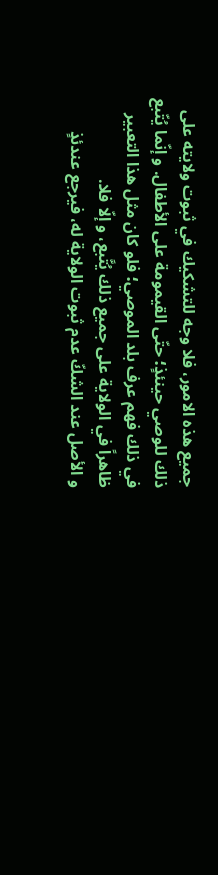جميع هذه الامور، فلا وجه للتشكيك في ثبوت ولايته على ذلك للوصي حينئذٍ؛ حتّى القيمومة على الأطفال. و إنّما يُتّبع في ذلك فهم عرف بلد الموصي؛ فلو كان مثل هذا التعبير ظاهراً في الولاية على جميع ذلك يُتَّبع، و إلّا فلا.
و الأصل عند الشكّ عدم ثبوت الولاية له، فيرجع عندئذٍ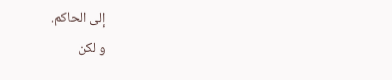إلى الحاكم.
و لكن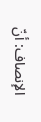الإنصاف: أنّ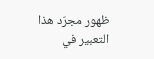ظهور مجرّد هذا التعبير في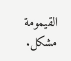القيمومة مشكل.